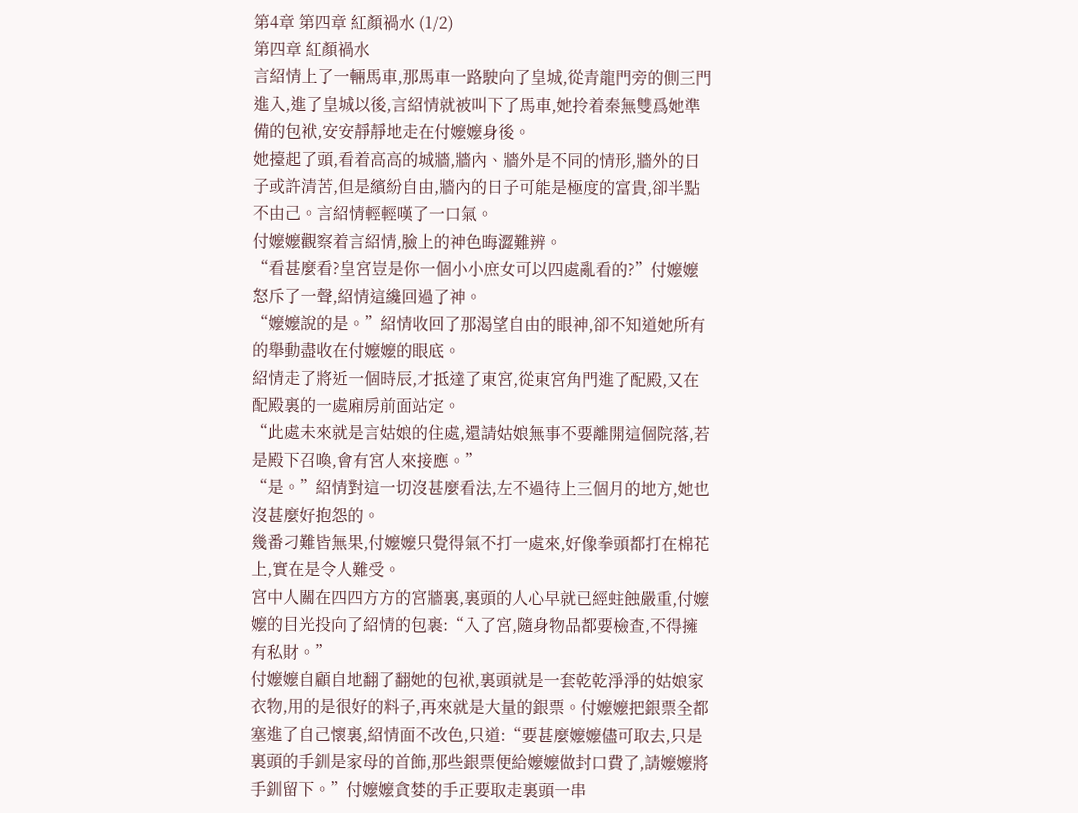第4章 第四章 紅顏禍水 (1/2)
第四章 紅顏禍水
言紹情上了一輛馬車,那馬車一路駛向了皇城,從青龍門旁的側三門進入,進了皇城以後,言紹情就被叫下了馬車,她拎着秦無雙爲她準備的包袱,安安靜靜地走在付嬤嬤身後。
她擡起了頭,看着高高的城牆,牆內、牆外是不同的情形,牆外的日子或許清苦,但是繽紛自由,牆內的日子可能是極度的富貴,卻半點不由己。言紹情輕輕嘆了一口氣。
付嬤嬤觀察着言紹情,臉上的神色晦澀難辨。
“看甚麼看?皇宮豈是你一個小小庶女可以四處亂看的?”付嬤嬤怒斥了一聲,紹情這纔回過了神。
“嬤嬤說的是。”紹情收回了那渴望自由的眼神,卻不知道她所有的舉動盡收在付嬤嬤的眼底。
紹情走了將近一個時辰,才抵達了東宮,從東宮角門進了配殿,又在配殿裏的一處廂房前面站定。
“此處未來就是言姑娘的住處,還請姑娘無事不要離開這個院落,若是殿下召喚,會有宮人來接應。”
“是。”紹情對這一切沒甚麼看法,左不過待上三個月的地方,她也沒甚麼好抱怨的。
幾番刁難皆無果,付嬤嬤只覺得氣不打一處來,好像拳頭都打在棉花上,實在是令人難受。
宮中人關在四四方方的宮牆裏,裏頭的人心早就已經蛀蝕嚴重,付嬤嬤的目光投向了紹情的包裹:“入了宮,隨身物品都要檢查,不得擁有私財。”
付嬤嬤自顧自地翻了翻她的包袱,裏頭就是一套乾乾淨淨的姑娘家衣物,用的是很好的料子,再來就是大量的銀票。付嬤嬤把銀票全都塞進了自己懷裏,紹情面不改色,只道:“要甚麼嬤嬤儘可取去,只是裏頭的手釧是家母的首飾,那些銀票便給嬤嬤做封口費了,請嬤嬤將手釧留下。”付嬤嬤貪婪的手正要取走裏頭一串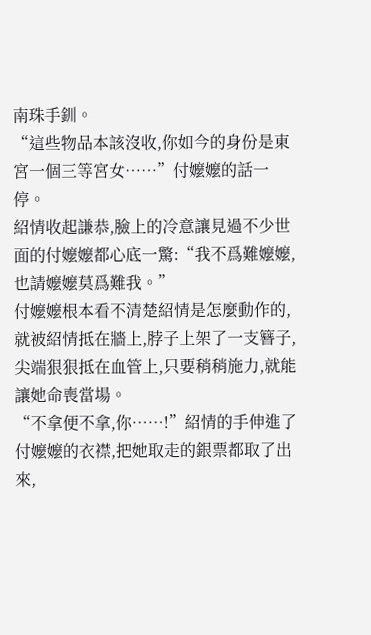南珠手釧。
“這些物品本該沒收,你如今的身份是東宮一個三等宮女……”付嬤嬤的話一停。
紹情收起謙恭,臉上的冷意讓見過不少世面的付嬤嬤都心底一驚:“我不爲難嬤嬤,也請嬤嬤莫爲難我。”
付嬤嬤根本看不清楚紹情是怎麼動作的,就被紹情抵在牆上,脖子上架了一支簪子,尖端狠狠抵在血管上,只要稍稍施力,就能讓她命喪當場。
“不拿便不拿,你……!”紹情的手伸進了付嬤嬤的衣襟,把她取走的銀票都取了出來,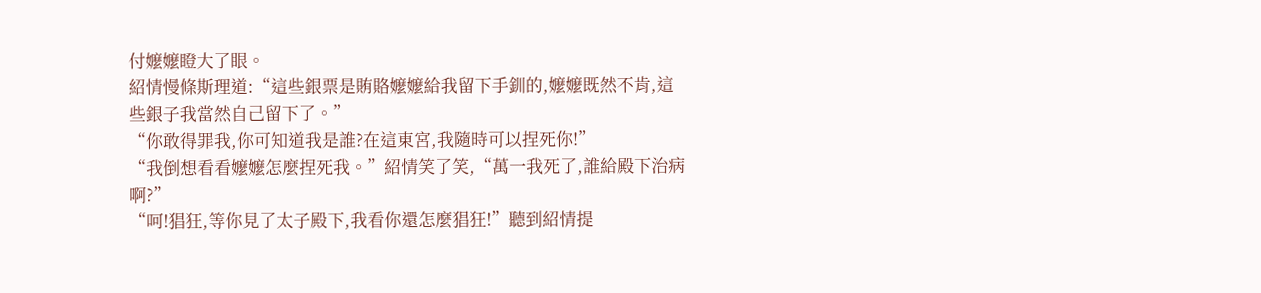付嬤嬤瞪大了眼。
紹情慢條斯理道:“這些銀票是賄賂嬤嬤給我留下手釧的,嬤嬤既然不肯,這些銀子我當然自己留下了。”
“你敢得罪我,你可知道我是誰?在這東宮,我隨時可以捏死你!”
“我倒想看看嬤嬤怎麼捏死我。”紹情笑了笑,“萬一我死了,誰給殿下治病啊?”
“呵!猖狂,等你見了太子殿下,我看你還怎麼猖狂!”聽到紹情提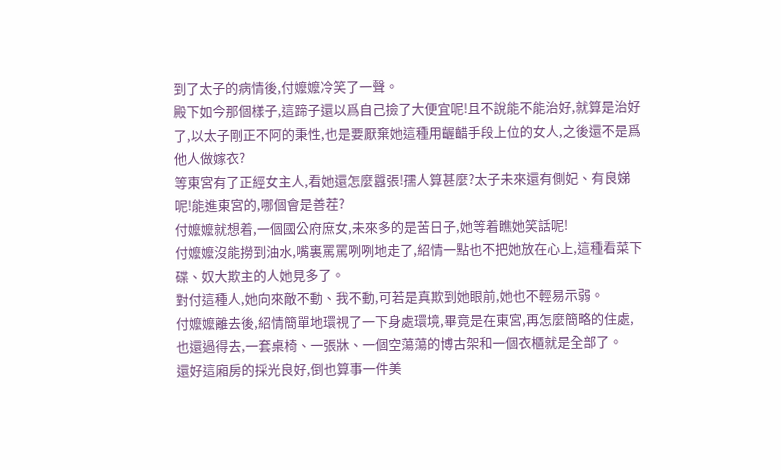到了太子的病情後,付嬤嬤冷笑了一聲。
殿下如今那個樣子,這蹄子還以爲自己撿了大便宜呢!且不說能不能治好,就算是治好了,以太子剛正不阿的秉性,也是要厭棄她這種用齷齰手段上位的女人,之後還不是爲他人做嫁衣?
等東宮有了正經女主人,看她還怎麼囂張!孺人算甚麼?太子未來還有側妃、有良娣呢!能進東宮的,哪個會是善茬?
付嬤嬤就想着,一個國公府庶女,未來多的是苦日子,她等着瞧她笑話呢!
付嬤嬤沒能撈到油水,嘴裏罵罵咧咧地走了,紹情一點也不把她放在心上,這種看菜下碟、奴大欺主的人她見多了。
對付這種人,她向來敵不動、我不動,可若是真欺到她眼前,她也不輕易示弱。
付嬤嬤離去後,紹情簡單地環視了一下身處環境,畢竟是在東宮,再怎麼簡略的住處,也還過得去,一套桌椅、一張牀、一個空蕩蕩的博古架和一個衣櫃就是全部了。
還好這廂房的採光良好,倒也算事一件美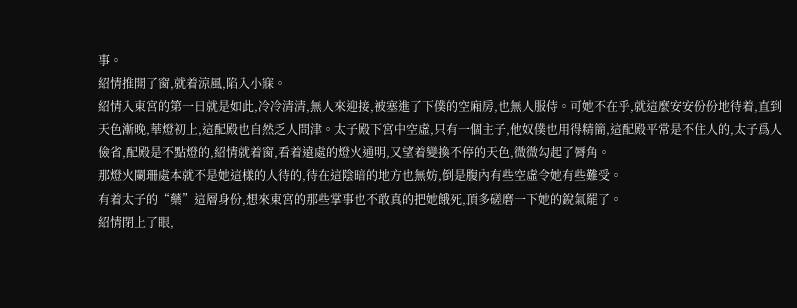事。
紹情推開了窗,就着涼風,陷入小寐。
紹情入東宮的第一日就是如此,冷冷清清,無人來迎接,被塞進了下僕的空廂房,也無人服侍。可她不在乎,就這麼安安份份地待着,直到天色漸晚,華燈初上,這配殿也自然乏人問津。太子殿下宮中空虛,只有一個主子,他奴僕也用得精簡,這配殿平常是不住人的,太子爲人儉省,配殿是不點燈的,紹情就着窗,看着遠處的燈火通明,又望着變換不停的天色,微微勾起了脣角。
那燈火闌珊處本就不是她這樣的人待的,待在這陰暗的地方也無妨,倒是腹內有些空虛令她有些難受。
有着太子的“藥”這層身份,想來東宮的那些掌事也不敢真的把她餓死,頂多磋磨一下她的銳氣罷了。
紹情閉上了眼,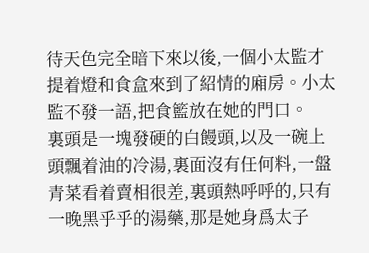待天色完全暗下來以後,一個小太監才提着燈和食盒來到了紹情的廂房。小太監不發一語,把食籃放在她的門口。
裏頭是一塊發硬的白饅頭,以及一碗上頭飄着油的冷湯,裏面沒有任何料,一盤青菜看着賣相很差,裏頭熱呼呼的,只有一晚黑乎乎的湯藥,那是她身爲太子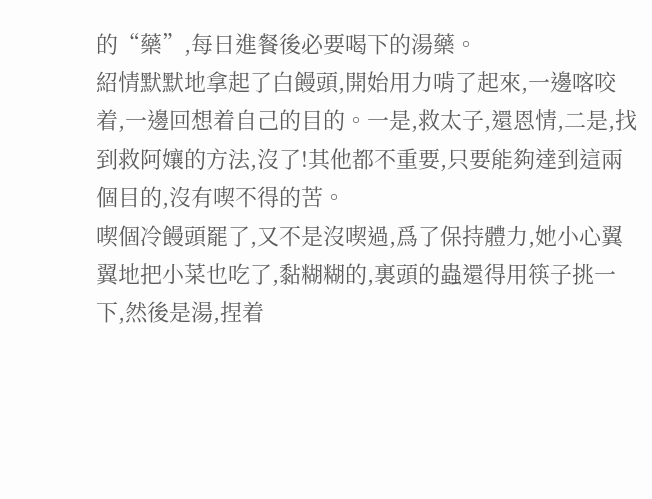的“藥”,每日進餐後必要喝下的湯藥。
紹情默默地拿起了白饅頭,開始用力啃了起來,一邊喀咬着,一邊回想着自己的目的。一是,救太子,還恩情,二是,找到救阿孃的方法,沒了!其他都不重要,只要能夠達到這兩個目的,沒有喫不得的苦。
喫個冷饅頭罷了,又不是沒喫過,爲了保持體力,她小心翼翼地把小菜也吃了,黏糊糊的,裏頭的蟲還得用筷子挑一下,然後是湯,捏着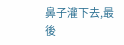鼻子灌下去,最後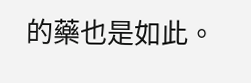的藥也是如此。